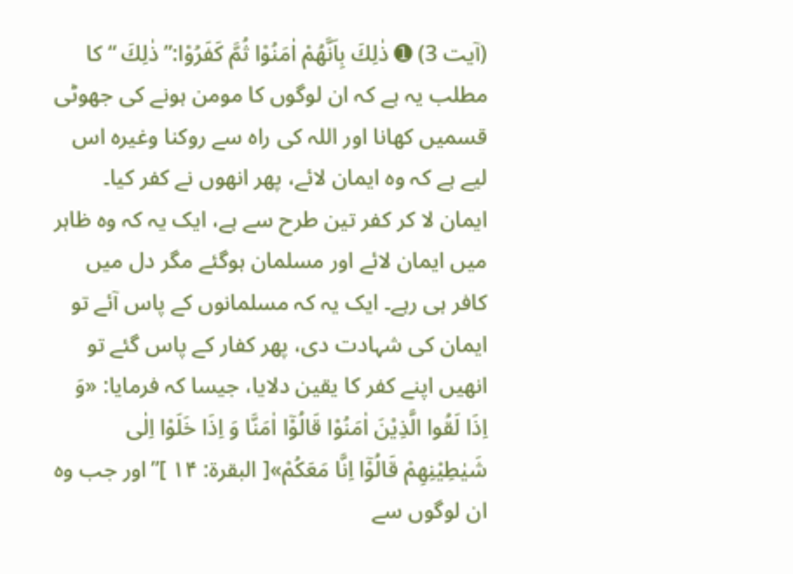(آیت 3) ➊ ذٰلِكَ بِاَنَّهُمْ اٰمَنُوْا ثُمَّ كَفَرُوْا:” ذٰلِكَ “ کا مطلب یہ ہے کہ ان لوگوں کا مومن ہونے کی جھوٹی قسمیں کھانا اور اللہ کی راہ سے روکنا وغیرہ اس لیے ہے کہ وہ ایمان لائے، پھر انھوں نے کفر کیا۔ ایمان لا کر کفر تین طرح سے ہے، ایک یہ کہ وہ ظاہر میں ایمان لائے اور مسلمان ہوگئے مگر دل میں کافر ہی رہے۔ ایک یہ کہ مسلمانوں کے پاس آئے تو ایمان کی شہادت دی، پھر کفار کے پاس گئے تو انھیں اپنے کفر کا یقین دلایا، جیسا کہ فرمایا: «وَ اِذَا لَقُوا الَّذِيْنَ اٰمَنُوْا قَالُوْۤا اٰمَنَّا وَ اِذَا خَلَوْا اِلٰى شَيٰطِيْنِهِمْ قَالُوْۤا اِنَّا مَعَكُمْ»[ البقرۃ: ۱۴ ]”اور جب وہ ان لوگوں سے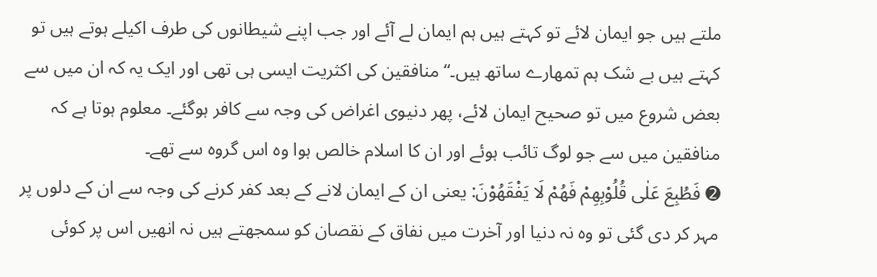ملتے ہیں جو ایمان لائے تو کہتے ہیں ہم ایمان لے آئے اور جب اپنے شیطانوں کی طرف اکیلے ہوتے ہیں تو کہتے ہیں بے شک ہم تمھارے ساتھ ہیں۔“ منافقین کی اکثریت ایسی ہی تھی اور ایک یہ کہ ان میں سے بعض شروع میں تو صحیح ایمان لائے، پھر دنیوی اغراض کی وجہ سے کافر ہوگئے۔ معلوم ہوتا ہے کہ منافقین میں سے جو لوگ تائب ہوئے اور ان کا اسلام خالص ہوا وہ اس گروہ سے تھے۔
➋ فَطُبِعَ عَلٰى قُلُوْبِهِمْ فَهُمْ لَا يَفْقَهُوْنَ: یعنی ان کے ایمان لانے کے بعد کفر کرنے کی وجہ سے ان کے دلوں پر مہر کر دی گئی تو وہ نہ دنیا اور آخرت میں نفاق کے نقصان کو سمجھتے ہیں نہ انھیں اس پر کوئی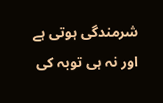شرمندگی ہوتی ہے اور نہ ہی توبہ کی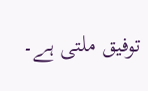توفیق ملتی ہے۔